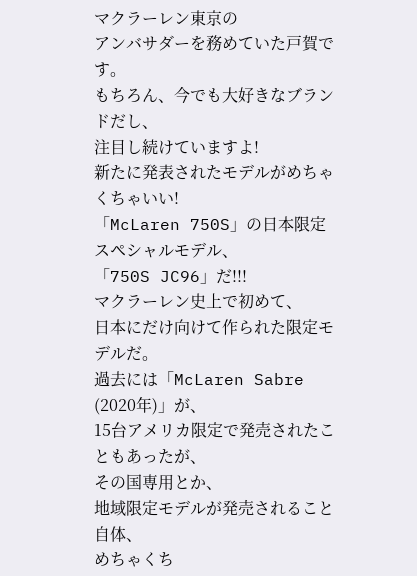マクラーレン東京の
アンバサダーを務めていた戸賀です。
もちろん、今でも大好きなブランドだし、
注目し続けていますよ!
新たに発表されたモデルがめちゃくちゃいい!
「McLaren 750S」の日本限定スペシャルモデル、
「750S JC96」だ!!!
マクラーレン史上で初めて、
日本にだけ向けて作られた限定モデルだ。
過去には「McLaren Sabre (2020年)」が、
15台アメリカ限定で発売されたこともあったが、
その国専用とか、
地域限定モデルが発売されること自体、
めちゃくち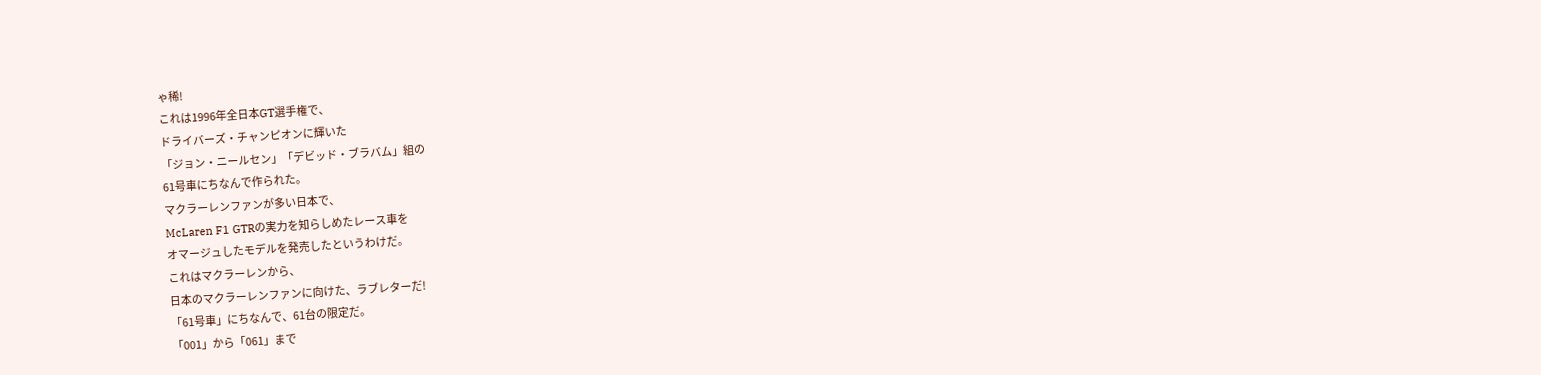ゃ稀!
これは1996年全日本GT選手権で、
ドライバーズ・チャンピオンに輝いた
「ジョン・ニールセン」「デビッド・ブラバム」組の
61号車にちなんで作られた。
マクラーレンファンが多い日本で、
McLaren F1 GTRの実力を知らしめたレース車を
オマージュしたモデルを発売したというわけだ。
これはマクラーレンから、
日本のマクラーレンファンに向けた、ラブレターだ!
「61号車」にちなんで、61台の限定だ。
「001」から「061」まで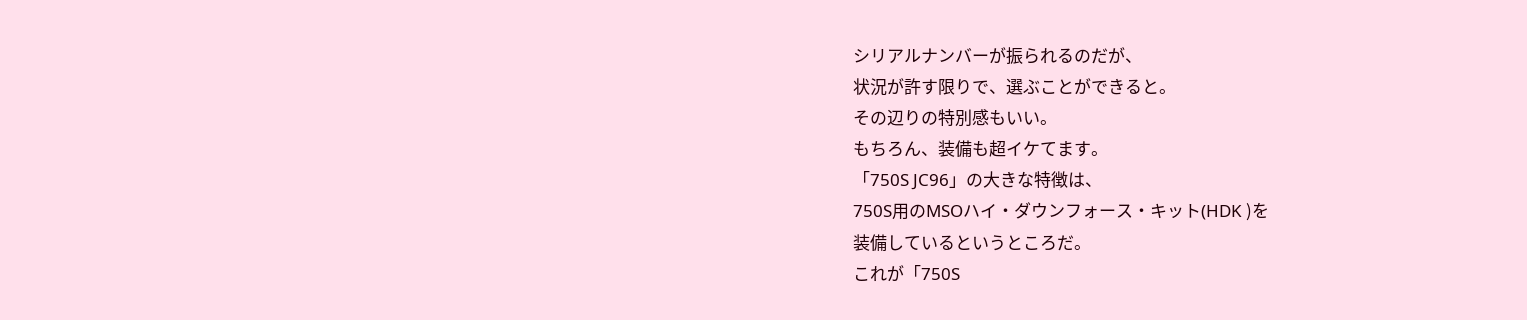シリアルナンバーが振られるのだが、
状況が許す限りで、選ぶことができると。
その辺りの特別感もいい。
もちろん、装備も超イケてます。
「750S JC96」の大きな特徴は、
750S用のMSOハイ・ダウンフォース・キット(HDK )を
装備しているというところだ。
これが「750S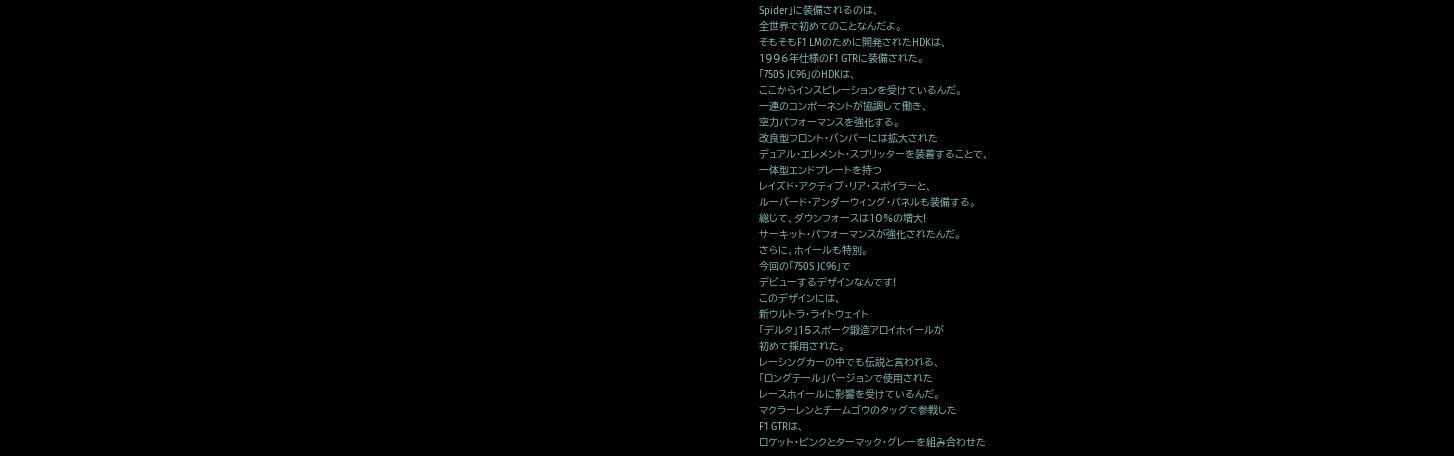Spider」に装備されるのは、
全世界で初めてのことなんだよ。
そもそもF1 LMのために開発されたHDKは、
1996年仕様のF1 GTRに装備された。
「750S JC96」のHDKは、
ここからインスピレーションを受けているんだ。
一連のコンポーネントが協調して働き、
空力パフォーマンスを強化する。
改良型フロント・バンパーには拡大された
デュアル・エレメント・スプリッターを装着することで、
一体型エンドプレートを持つ
レイズド・アクティブ・リア・スポイラーと、
ルーバード・アンダーウィング・パネルも装備する。
総じて、ダウンフォースは10%の増大!
サーキット・パフォーマンスが強化されたんだ。
さらに、ホイールも特別。
今回の「750S JC96」で
デビューするデザインなんです!
このデザインには、
新ウルトラ・ライトウェイト
「デルタ」15スポーク鍛造アロイホイールが
初めて採用された。
レーシングカーの中でも伝説と言われる、
「ロングテール」バージョンで使用された
レースホイールに影響を受けているんだ。
マクラーレンとチームゴウのタッグで参戦した
F1 GTRは、
ロケット・ピンクとターマック・グレーを組み合わせた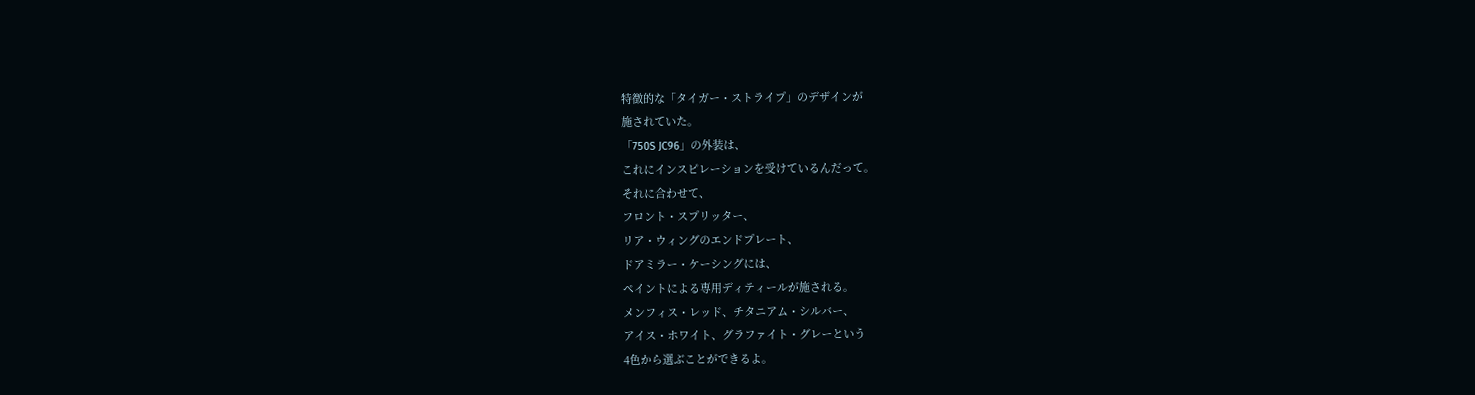特徴的な「タイガー・ストライプ」のデザインが
施されていた。
「750S JC96」の外装は、
これにインスピレーションを受けているんだって。
それに合わせて、
フロント・スプリッター、
リア・ウィングのエンドプレート、
ドアミラー・ケーシングには、
ペイントによる専用ディティールが施される。
メンフィス・レッド、チタニアム・シルバー、
アイス・ホワイト、グラファイト・グレーという
4色から選ぶことができるよ。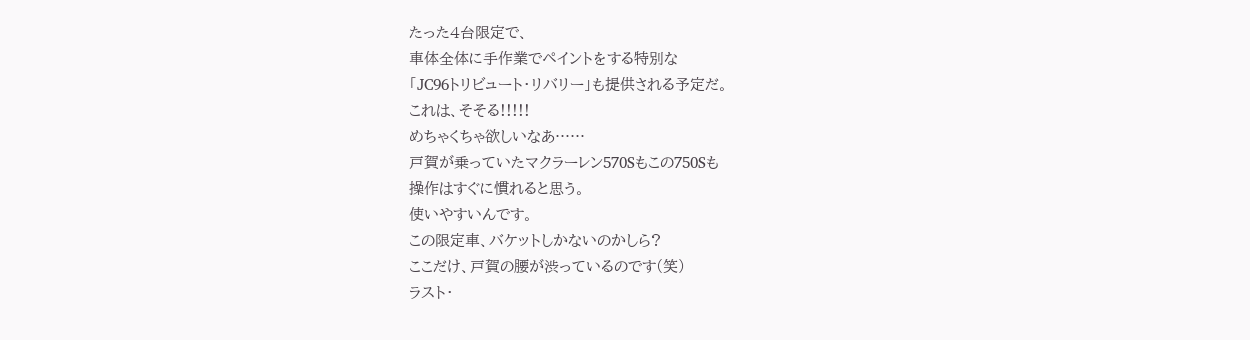たった4台限定で、
車体全体に手作業でペイントをする特別な
「JC96トリビュート・リバリー」も提供される予定だ。
これは、そそる!!!!!
めちゃくちゃ欲しいなあ……
戸賀が乗っていたマクラーレン570Sもこの750Sも
操作はすぐに慣れると思う。
使いやすいんです。
この限定車、バケットしかないのかしら?
ここだけ、戸賀の腰が渋っているのです(笑)
ラスト・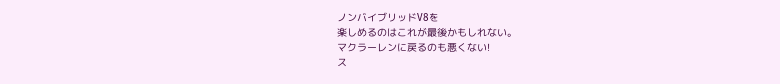ノンバイブリッドV8を
楽しめるのはこれが最後かもしれない。
マクラーレンに戻るのも悪くない!
ス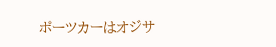ポーツカーはオジサ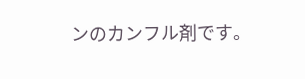ンのカンフル剤です。